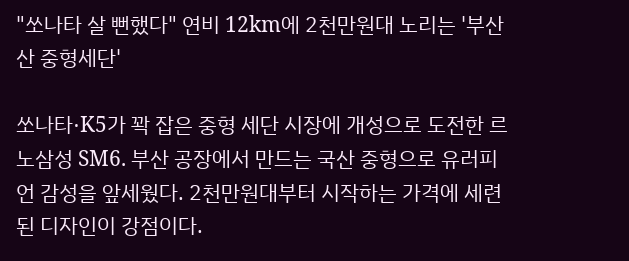"쏘나타 살 뻔했다" 연비 12km에 2천만원대 노리는 '부산산 중형세단'

쏘나타·K5가 꽉 잡은 중형 세단 시장에 개성으로 도전한 르노삼성 SM6. 부산 공장에서 만드는 국산 중형으로 유러피언 감성을 앞세웠다. 2천만원대부터 시작하는 가격에 세련된 디자인이 강점이다.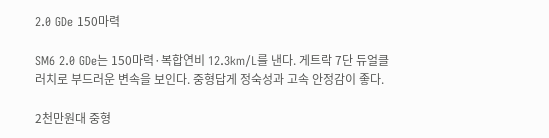2.0 GDe 150마력

SM6 2.0 GDe는 150마력·복합연비 12.3km/L를 낸다. 게트락 7단 듀얼클러치로 부드러운 변속을 보인다. 중형답게 정숙성과 고속 안정감이 좋다.

2천만원대 중형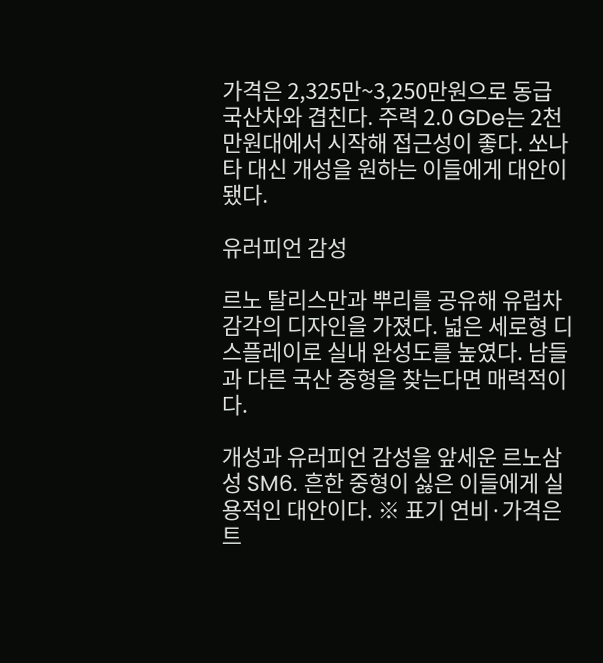가격은 2,325만~3,250만원으로 동급 국산차와 겹친다. 주력 2.0 GDe는 2천만원대에서 시작해 접근성이 좋다. 쏘나타 대신 개성을 원하는 이들에게 대안이 됐다.

유러피언 감성

르노 탈리스만과 뿌리를 공유해 유럽차 감각의 디자인을 가졌다. 넓은 세로형 디스플레이로 실내 완성도를 높였다. 남들과 다른 국산 중형을 찾는다면 매력적이다.

개성과 유러피언 감성을 앞세운 르노삼성 SM6. 흔한 중형이 싫은 이들에게 실용적인 대안이다. ※ 표기 연비·가격은 트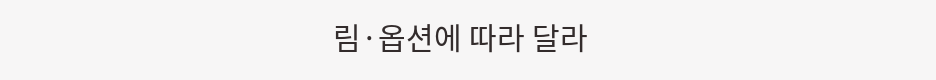림·옵션에 따라 달라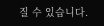질 수 있습니다.